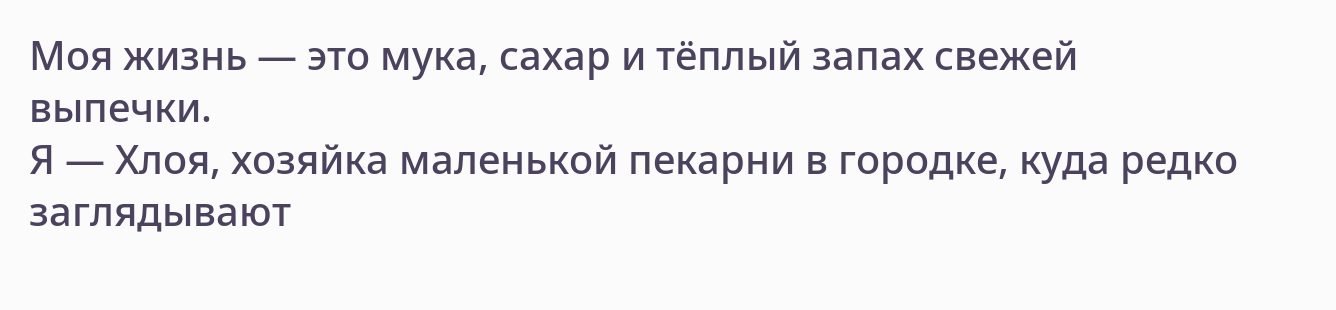Моя жизнь — это мука, сахар и тёплый запах свежей выпечки.
Я — Хлоя, хозяйка маленькой пекарни в городке, куда редко заглядывают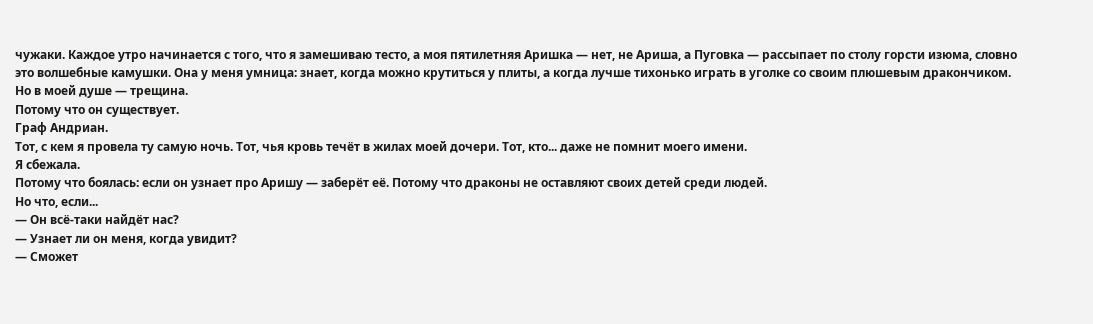чужаки. Каждое утро начинается с того, что я замешиваю тесто, а моя пятилетняя Аришка — нет, не Ариша, а Пуговка — рассыпает по столу горсти изюма, словно это волшебные камушки. Она у меня умница: знает, когда можно крутиться у плиты, а когда лучше тихонько играть в уголке со своим плюшевым дракончиком.
Но в моей душе — трещина.
Потому что он существует.
Граф Андриан.
Тот, с кем я провела ту самую ночь. Тот, чья кровь течёт в жилах моей дочери. Тот, кто... даже не помнит моего имени.
Я сбежала.
Потому что боялась: если он узнает про Аришу — заберёт её. Потому что драконы не оставляют своих детей среди людей.
Но что, если...
— Он всё-таки найдёт нас?
— Узнает ли он меня, когда увидит?
— Сможет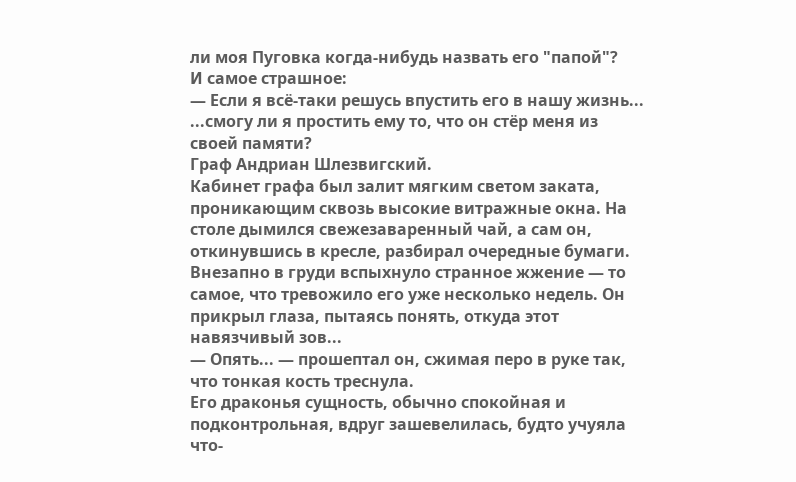ли моя Пуговка когда-нибудь назвать его "папой"?
И самое страшное:
— Если я всё-таки решусь впустить его в нашу жизнь...
...смогу ли я простить ему то, что он стёр меня из своей памяти?
Граф Андриан Шлезвигский.
Кабинет графа был залит мягким светом заката, проникающим сквозь высокие витражные окна. На столе дымился свежезаваренный чай, а сам он, откинувшись в кресле, разбирал очередные бумаги. Внезапно в груди вспыхнуло странное жжение — то самое, что тревожило его уже несколько недель. Он прикрыл глаза, пытаясь понять, откуда этот навязчивый зов...
— Опять... — прошептал он, сжимая перо в руке так, что тонкая кость треснула.
Его драконья сущность, обычно спокойная и подконтрольная, вдруг зашевелилась, будто учуяла что-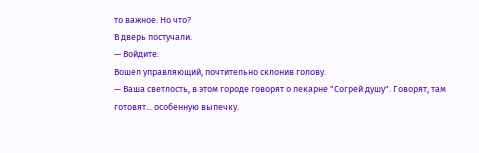то важное. Но что?
В дверь постучали.
— Войдите.
Вошел управляющий, почтительно склонив голову.
— Ваша светлость, в этом городе говорят о пекарне "Согрей душу". Говорят, там готовят... особенную выпечку.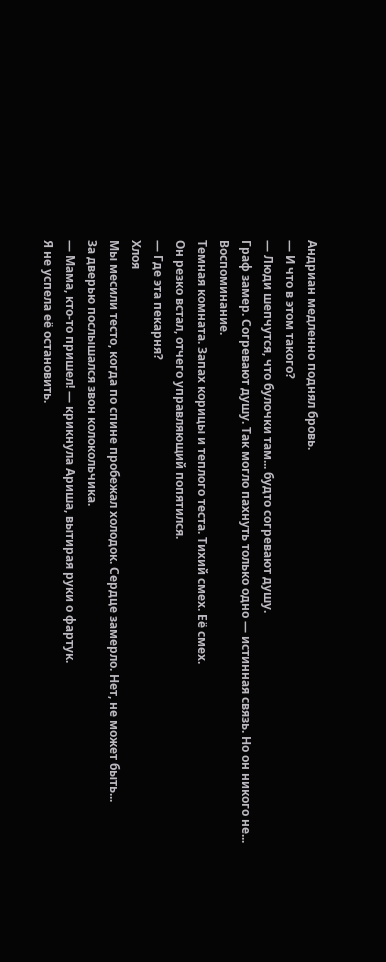Андриан медленно поднял бровь.
— И что в этом такого?
— Люди шепчутся, что булочки там... будто согревают душу.
Граф замер. Согревают душу. Так могло пахнуть только одно — истинная связь. Но он никого не...
Воспоминание.
Темная комната. Запах корицы и теплого теста. Тихий смех. Её смех.
Он резко встал, отчего управляющий попятился.
— Где эта пекарня?
Хлоя
Мы месили тесто, когда по спине пробежал холодок. Сердце замерло. Нет, не может быть...
За дверью послышался звон колокольчика.
— Мама, кто-то пришел! — крикнула Ариша, вытирая руки о фартук.
Я не успела её остановить.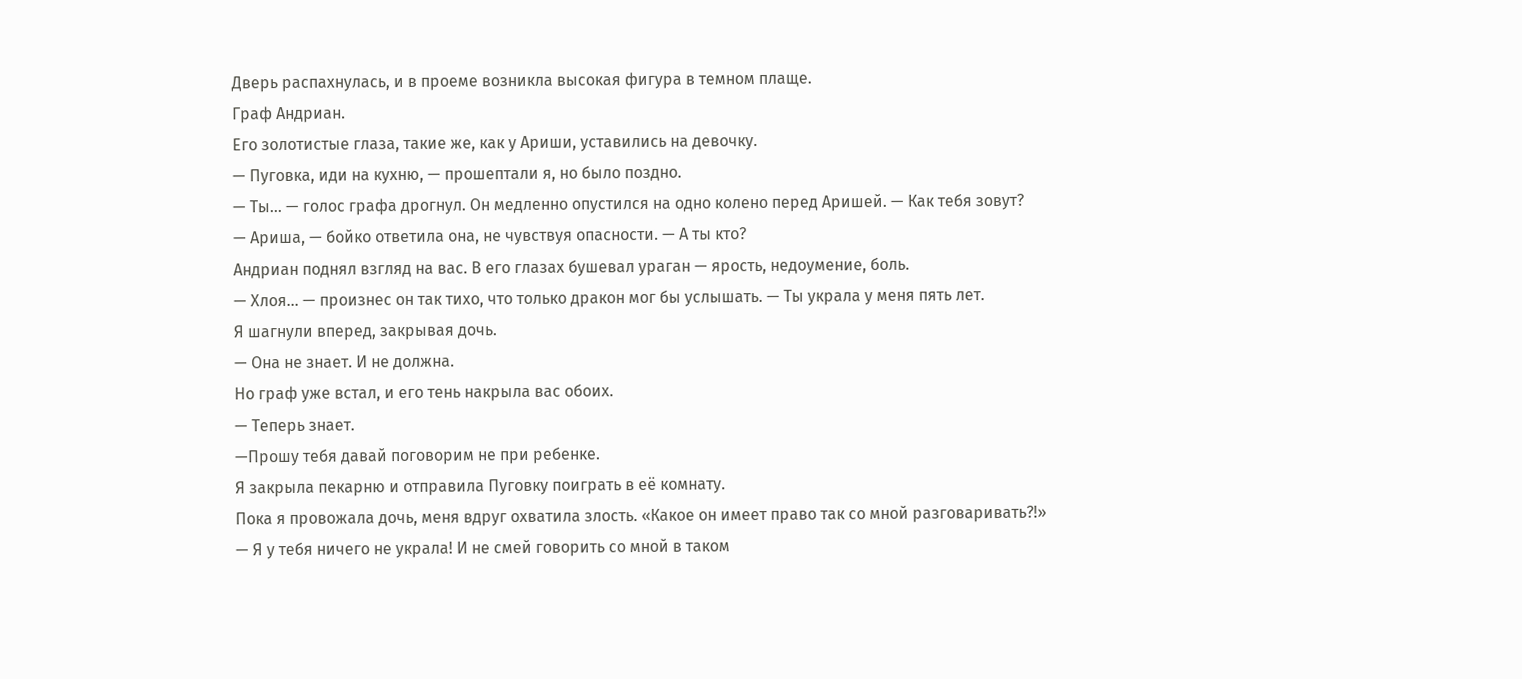Дверь распахнулась, и в проеме возникла высокая фигура в темном плаще.
Граф Андриан.
Его золотистые глаза, такие же, как у Ариши, уставились на девочку.
— Пуговка, иди на кухню, — прошептали я, но было поздно.
— Ты... — голос графа дрогнул. Он медленно опустился на одно колено перед Аришей. — Как тебя зовут?
— Ариша, — бойко ответила она, не чувствуя опасности. — А ты кто?
Андриан поднял взгляд на вас. В его глазах бушевал ураган — ярость, недоумение, боль.
— Хлоя... — произнес он так тихо, что только дракон мог бы услышать. — Ты украла у меня пять лет.
Я шагнули вперед, закрывая дочь.
— Она не знает. И не должна.
Но граф уже встал, и его тень накрыла вас обоих.
— Теперь знает.
—Прошу тебя давай поговорим не при ребенке.
Я закрыла пекарню и отправила Пуговку поиграть в её комнату.
Пока я провожала дочь, меня вдруг охватила злость. «Какое он имеет право так со мной разговаривать?!»
— Я у тебя ничего не украла! И не смей говорить со мной в таком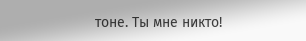тоне. Ты мне никто!